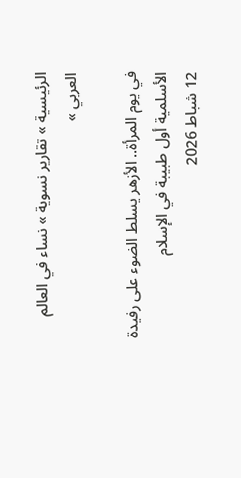الرئيسية » تقارير نسوية » نساء في العالم العربي »

في يوم المرأة.. الأزهر يسلط الضوء على رفيدة الأسلمية أول طبيبة في الإسلام
12 شباط 2026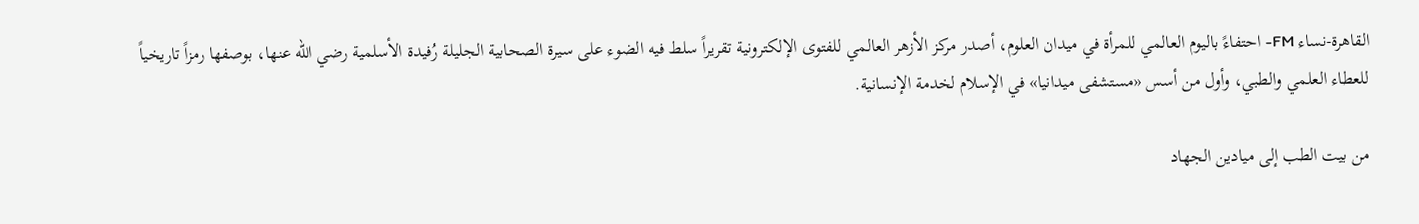القاهرة-نساء FM- احتفاءً باليوم العالمي للمرأة في ميدان العلوم، أصدر مركز الأزهر العالمي للفتوى الإلكترونية تقريراً سلط فيه الضوء على سيرة الصحابية الجليلة رُفيدة الأسلمية رضي الله عنها، بوصفها رمزاً تاريخياً للعطاء العلمي والطبي، وأول من أسس «مستشفى ميدانيا» في الإسلام لخدمة الإنسانية.

من بيت الطب إلى ميادين الجهاد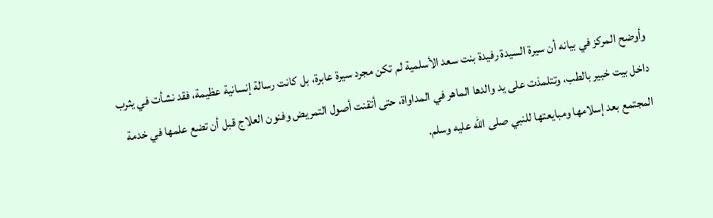وأوضح المركز في بيانه أن سيرة السيدة رفيدة بنت سعد الأسلمية لم تكن مجرد سيرة عابرة، بل كانت رسالة إنسانية عظيمة، فقد نشأت في يثرب داخل بيت خبير بالطب، وتتلمذت على يد والدها الماهر في المداواة، حتى أتقنت أصول التمريض وفنون العلاج قبل أن تضع علمها في خدمة المجتمع بعد إسلامها ومبايعتها للنبي صلى الله عليه وسلم.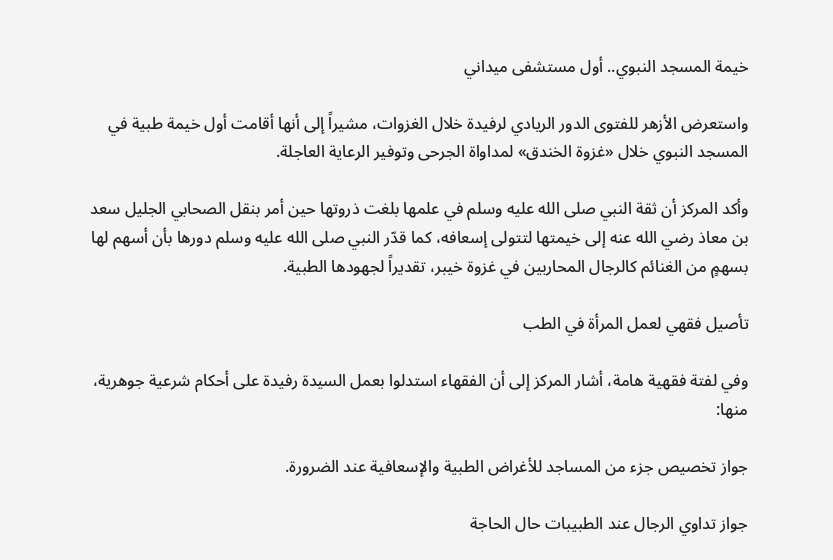خيمة المسجد النبوي.. أول مستشفى ميداني

واستعرض الأزهر للفتوى الدور الريادي لرفيدة خلال الغزوات، مشيراً إلى أنها أقامت أول خيمة طبية في المسجد النبوي خلال «غزوة الخندق» لمداواة الجرحى وتوفير الرعاية العاجلة.

وأكد المركز أن ثقة النبي صلى الله عليه وسلم في علمها بلغت ذروتها حين أمر بنقل الصحابي الجليل سعد بن معاذ رضي الله عنه إلى خيمتها لتتولى إسعافه، كما قدّر النبي صلى الله عليه وسلم دورها بأن أسهم لها بسهمٍ من الغنائم كالرجال المحاربين في غزوة خيبر، تقديراً لجهودها الطبية.

تأصيل فقهي لعمل المرأة في الطب

وفي لفتة فقهية هامة، أشار المركز إلى أن الفقهاء استدلوا بعمل السيدة رفيدة على أحكام شرعية جوهرية، منها:

جواز تخصيص جزء من المساجد للأغراض الطبية والإسعافية عند الضرورة.

جواز تداوي الرجال عند الطبيبات حال الحاجة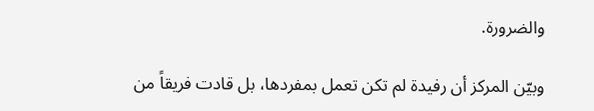والضرورة.

وبيّن المركز أن رفيدة لم تكن تعمل بمفردها، بل قادت فريقاً من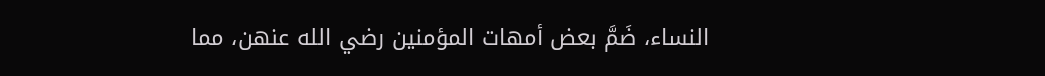النساء، ضَمَّ بعض أمهات المؤمنين رضي الله عنهن، مما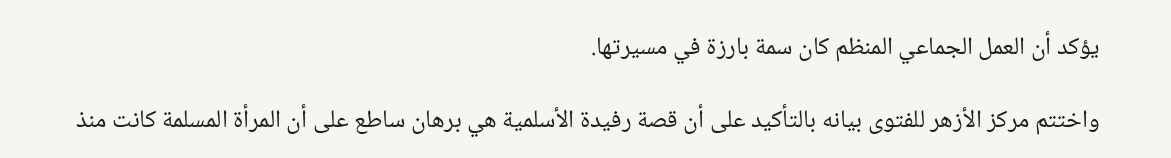يؤكد أن العمل الجماعي المنظم كان سمة بارزة في مسيرتها.

واختتم مركز الأزهر للفتوى بيانه بالتأكيد على أن قصة رفيدة الأسلمية هي برهان ساطع على أن المرأة المسلمة كانت منذ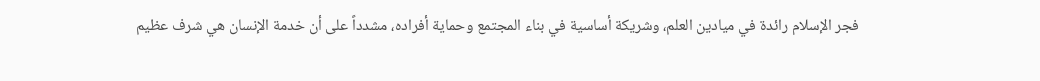فجر الإسلام رائدة في ميادين العلم، وشريكة أساسية في بناء المجتمع وحماية أفراده، مشدداً على أن خدمة الإنسان هي شرف عظيم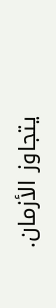يتجاوز الأزمان.